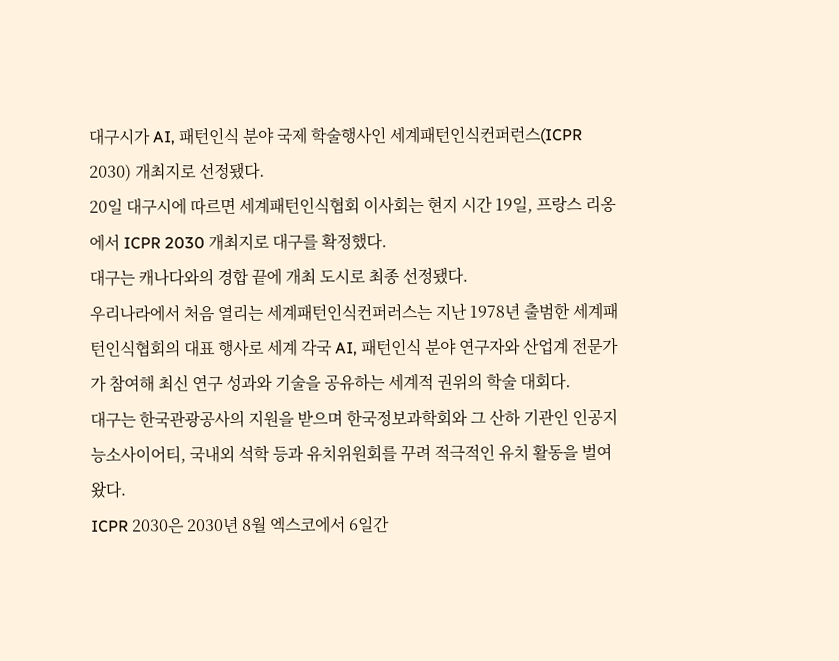대구시가 AI, 패턴인식 분야 국제 학술행사인 세계패턴인식컨퍼런스(ICPR 2030) 개최지로 선정됐다.
20일 대구시에 따르면 세계패턴인식협회 이사회는 현지 시간 19일, 프랑스 리옹에서 ICPR 2030 개최지로 대구를 확정했다.
대구는 캐나다와의 경합 끝에 개최 도시로 최종 선정됐다.
우리나라에서 처음 열리는 세계패턴인식컨퍼러스는 지난 1978년 출범한 세계패턴인식협회의 대표 행사로 세계 각국 AI, 패턴인식 분야 연구자와 산업계 전문가가 참여해 최신 연구 성과와 기술을 공유하는 세계적 권위의 학술 대회다.
대구는 한국관광공사의 지원을 받으며 한국정보과학회와 그 산하 기관인 인공지능소사이어티, 국내외 석학 등과 유치위원회를 꾸려 적극적인 유치 활동을 벌여왔다.
ICPR 2030은 2030년 8월 엑스코에서 6일간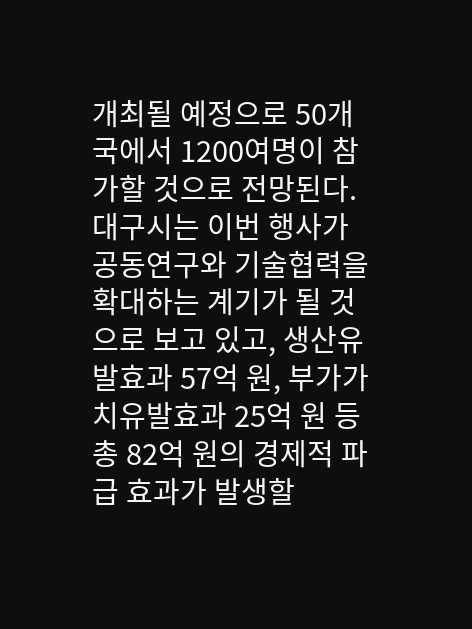개최될 예정으로 50개국에서 1200여명이 참가할 것으로 전망된다.
대구시는 이번 행사가 공동연구와 기술협력을 확대하는 계기가 될 것으로 보고 있고, 생산유발효과 57억 원, 부가가치유발효과 25억 원 등 총 82억 원의 경제적 파급 효과가 발생할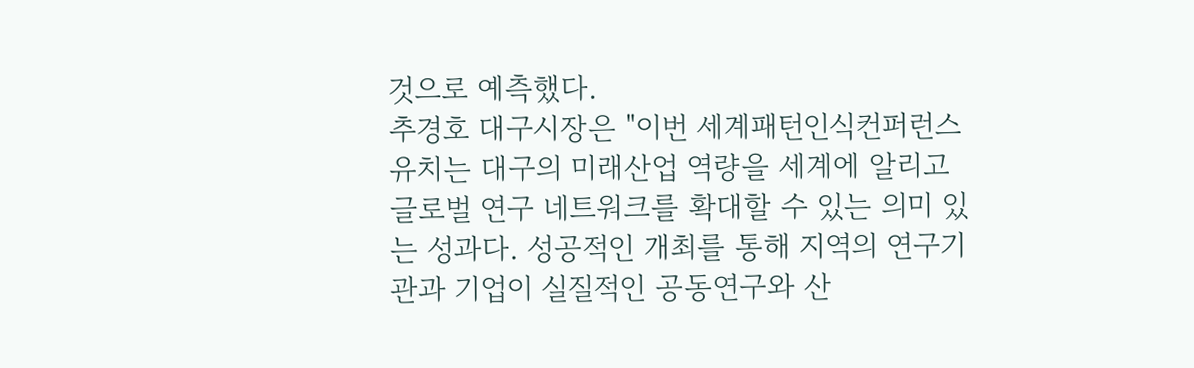것으로 예측했다.
추경호 대구시장은 "이번 세계패턴인식컨퍼런스 유치는 대구의 미래산업 역량을 세계에 알리고 글로벌 연구 네트워크를 확대할 수 있는 의미 있는 성과다. 성공적인 개최를 통해 지역의 연구기관과 기업이 실질적인 공동연구와 산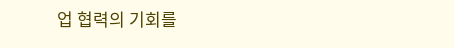업 협력의 기회를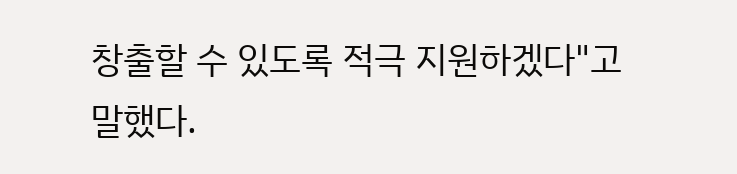창출할 수 있도록 적극 지원하겠다"고 말했다.